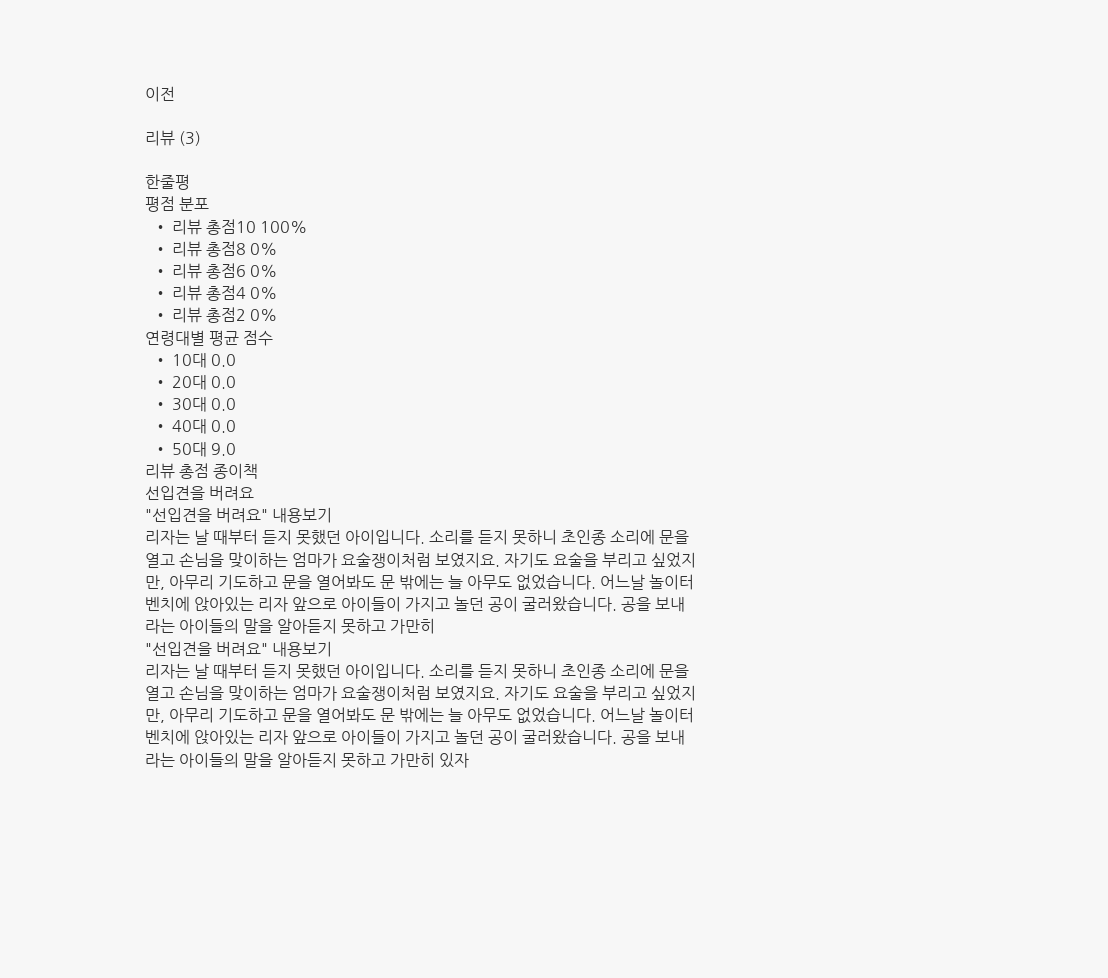이전

리뷰 (3)

한줄평
평점 분포
  • 리뷰 총점10 100%
  • 리뷰 총점8 0%
  • 리뷰 총점6 0%
  • 리뷰 총점4 0%
  • 리뷰 총점2 0%
연령대별 평균 점수
  • 10대 0.0
  • 20대 0.0
  • 30대 0.0
  • 40대 0.0
  • 50대 9.0
리뷰 총점 종이책
선입견을 버려요
"선입견을 버려요" 내용보기
리자는 날 때부터 듣지 못했던 아이입니다. 소리를 듣지 못하니 초인종 소리에 문을 열고 손님을 맞이하는 엄마가 요술쟁이처럼 보였지요. 자기도 요술을 부리고 싶었지만, 아무리 기도하고 문을 열어봐도 문 밖에는 늘 아무도 없었습니다. 어느날 놀이터 벤치에 앉아있는 리자 앞으로 아이들이 가지고 놀던 공이 굴러왔습니다. 공을 보내라는 아이들의 말을 알아듣지 못하고 가만히
"선입견을 버려요" 내용보기
리자는 날 때부터 듣지 못했던 아이입니다. 소리를 듣지 못하니 초인종 소리에 문을 열고 손님을 맞이하는 엄마가 요술쟁이처럼 보였지요. 자기도 요술을 부리고 싶었지만, 아무리 기도하고 문을 열어봐도 문 밖에는 늘 아무도 없었습니다. 어느날 놀이터 벤치에 앉아있는 리자 앞으로 아이들이 가지고 놀던 공이 굴러왔습니다. 공을 보내라는 아이들의 말을 알아듣지 못하고 가만히 있자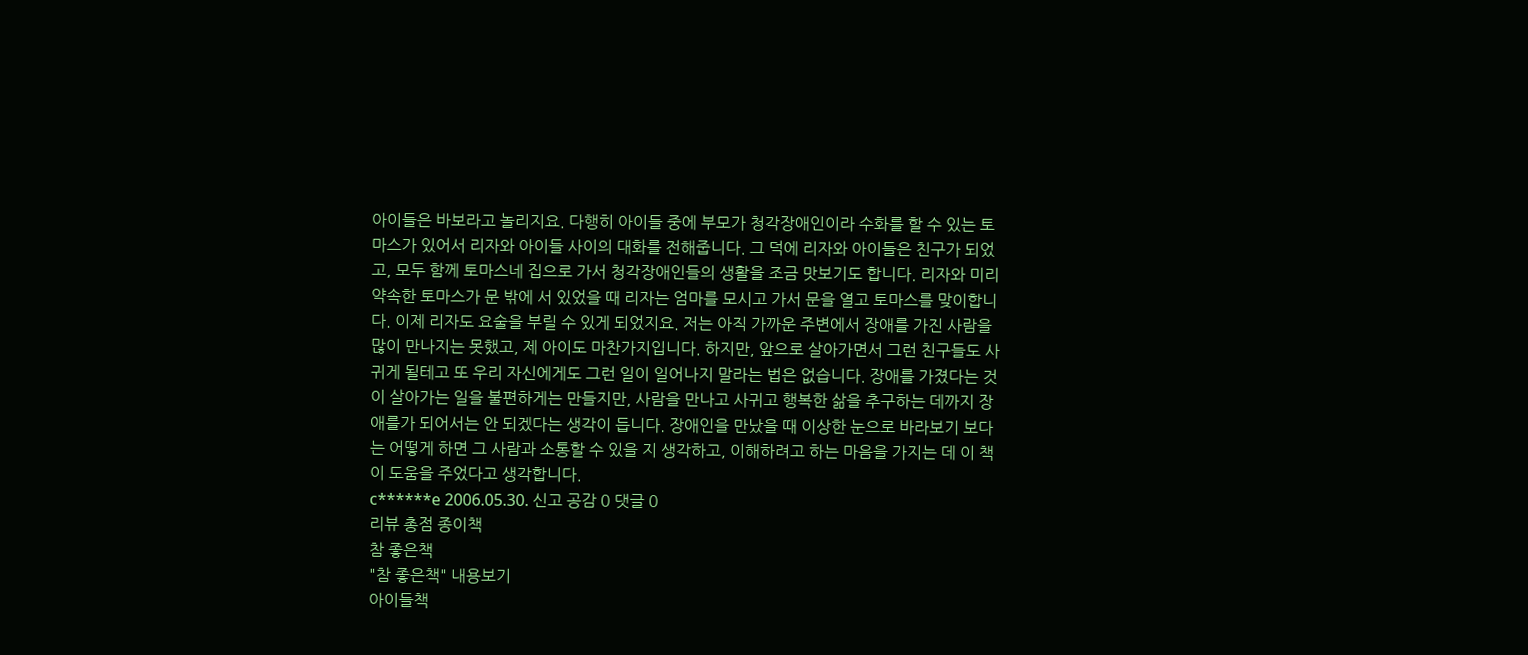아이들은 바보라고 놀리지요. 다행히 아이들 중에 부모가 청각장애인이라 수화를 할 수 있는 토마스가 있어서 리자와 아이들 사이의 대화를 전해줍니다. 그 덕에 리자와 아이들은 친구가 되었고, 모두 함께 토마스네 집으로 가서 청각장애인들의 생활을 조금 맛보기도 합니다. 리자와 미리 약속한 토마스가 문 밖에 서 있었을 때 리자는 엄마를 모시고 가서 문을 열고 토마스를 맞이합니다. 이제 리자도 요술을 부릴 수 있게 되었지요. 저는 아직 가까운 주변에서 장애를 가진 사람을 많이 만나지는 못했고, 제 아이도 마찬가지입니다. 하지만, 앞으로 살아가면서 그런 친구들도 사귀게 될테고 또 우리 자신에게도 그런 일이 일어나지 말라는 법은 없습니다. 장애를 가졌다는 것이 살아가는 일을 불편하게는 만들지만, 사람을 만나고 사귀고 행복한 삶을 추구하는 데까지 장애를가 되어서는 안 되겠다는 생각이 듭니다. 장애인을 만났을 때 이상한 눈으로 바라보기 보다는 어떻게 하면 그 사람과 소통할 수 있을 지 생각하고, 이해하려고 하는 마음을 가지는 데 이 책이 도움을 주었다고 생각합니다.
c******e 2006.05.30. 신고 공감 0 댓글 0
리뷰 총점 종이책
참 좋은책
"참 좋은책" 내용보기
아이들책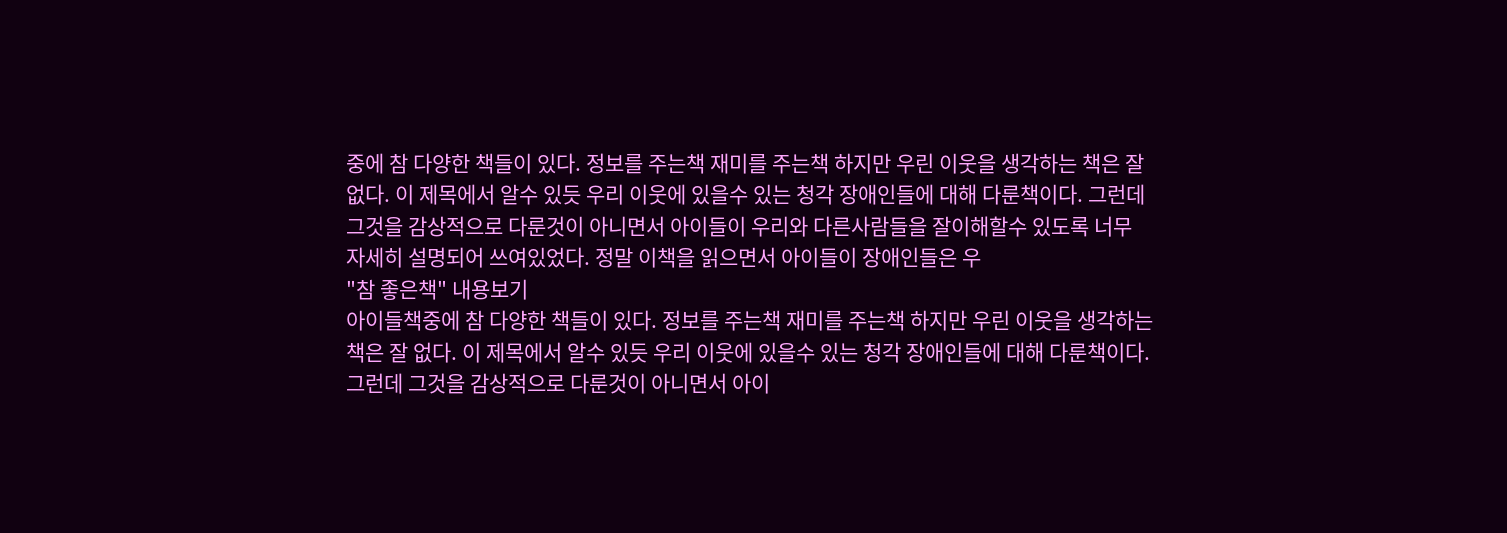중에 참 다양한 책들이 있다. 정보를 주는책 재미를 주는책 하지만 우린 이웃을 생각하는 책은 잘 없다. 이 제목에서 알수 있듯 우리 이웃에 있을수 있는 청각 장애인들에 대해 다룬책이다. 그런데 그것을 감상적으로 다룬것이 아니면서 아이들이 우리와 다른사람들을 잘이해할수 있도록 너무 자세히 설명되어 쓰여있었다. 정말 이책을 읽으면서 아이들이 장애인들은 우
"참 좋은책" 내용보기
아이들책중에 참 다양한 책들이 있다. 정보를 주는책 재미를 주는책 하지만 우린 이웃을 생각하는 책은 잘 없다. 이 제목에서 알수 있듯 우리 이웃에 있을수 있는 청각 장애인들에 대해 다룬책이다. 그런데 그것을 감상적으로 다룬것이 아니면서 아이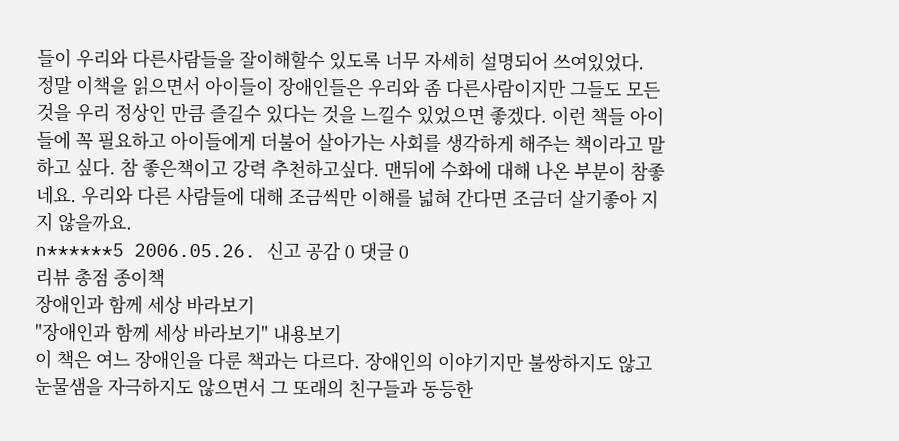들이 우리와 다른사람들을 잘이해할수 있도록 너무 자세히 설명되어 쓰여있었다. 정말 이책을 읽으면서 아이들이 장애인들은 우리와 좀 다른사람이지만 그들도 모든것을 우리 정상인 만큼 즐길수 있다는 것을 느낄수 있었으면 좋겠다. 이런 책들 아이들에 꼭 필요하고 아이들에게 더불어 살아가는 사회를 생각하게 해주는 책이라고 말하고 싶다. 참 좋은책이고 강력 추천하고싶다. 맨뒤에 수화에 대해 나온 부분이 참좋네요. 우리와 다른 사람들에 대해 조금씩만 이해를 넓혀 간다면 조금더 살기좋아 지지 않을까요.
n******5 2006.05.26. 신고 공감 0 댓글 0
리뷰 총점 종이책
장애인과 함께 세상 바라보기
"장애인과 함께 세상 바라보기" 내용보기
이 책은 여느 장애인을 다룬 책과는 다르다. 장애인의 이야기지만 불쌍하지도 않고 눈물샘을 자극하지도 않으면서 그 또래의 친구들과 동등한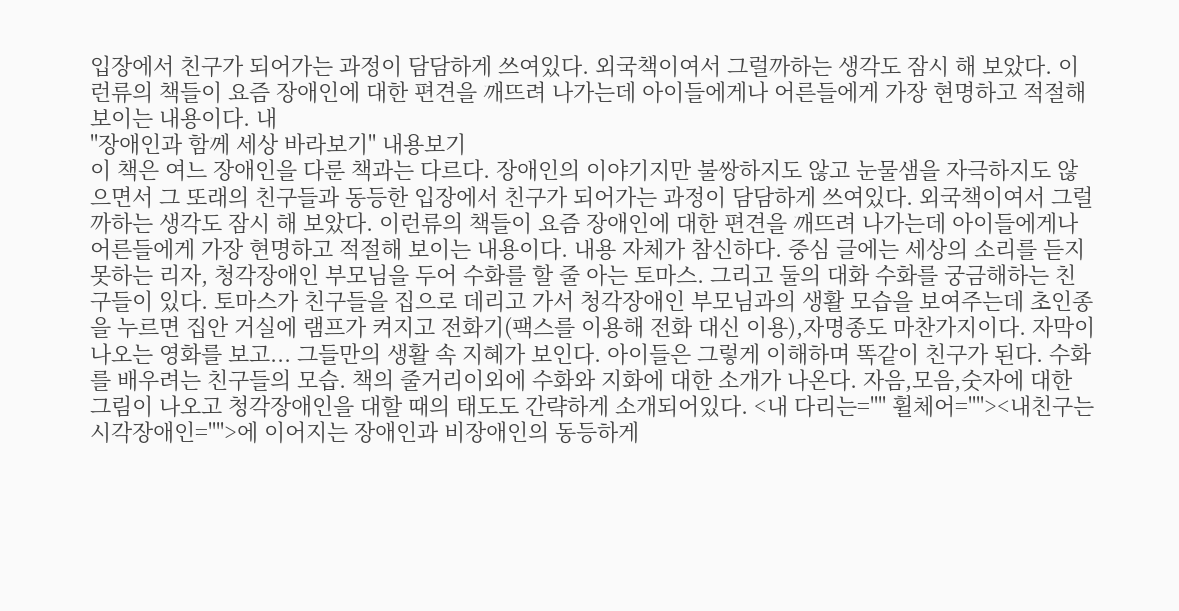입장에서 친구가 되어가는 과정이 담담하게 쓰여있다. 외국책이여서 그럴까하는 생각도 잠시 해 보았다. 이런류의 책들이 요즘 장애인에 대한 편견을 깨뜨려 나가는데 아이들에게나 어른들에게 가장 현명하고 적절해 보이는 내용이다. 내
"장애인과 함께 세상 바라보기" 내용보기
이 책은 여느 장애인을 다룬 책과는 다르다. 장애인의 이야기지만 불쌍하지도 않고 눈물샘을 자극하지도 않으면서 그 또래의 친구들과 동등한 입장에서 친구가 되어가는 과정이 담담하게 쓰여있다. 외국책이여서 그럴까하는 생각도 잠시 해 보았다. 이런류의 책들이 요즘 장애인에 대한 편견을 깨뜨려 나가는데 아이들에게나 어른들에게 가장 현명하고 적절해 보이는 내용이다. 내용 자체가 참신하다. 중심 글에는 세상의 소리를 듣지 못하는 리자, 청각장애인 부모님을 두어 수화를 할 줄 아는 토마스. 그리고 둘의 대화 수화를 궁금해하는 친구들이 있다. 토마스가 친구들을 집으로 데리고 가서 청각장애인 부모님과의 생활 모습을 보여주는데 초인종을 누르면 집안 거실에 램프가 켜지고 전화기(팩스를 이용해 전화 대신 이용),자명종도 마찬가지이다. 자막이 나오는 영화를 보고... 그들만의 생활 속 지혜가 보인다. 아이들은 그렇게 이해하며 똑같이 친구가 된다. 수화를 배우려는 친구들의 모습. 책의 줄거리이외에 수화와 지화에 대한 소개가 나온다. 자음,모음,숫자에 대한 그림이 나오고 청각장애인을 대할 때의 태도도 간략하게 소개되어있다. <내 다리는="" 휠체어=""><내친구는 시각장애인="">에 이어지는 장애인과 비장애인의 동등하게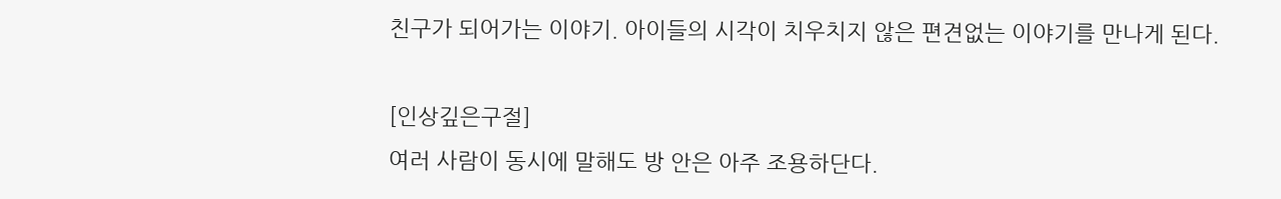친구가 되어가는 이야기. 아이들의 시각이 치우치지 않은 편견없는 이야기를 만나게 된다.

[인상깊은구절]
여러 사람이 동시에 말해도 방 안은 아주 조용하단다.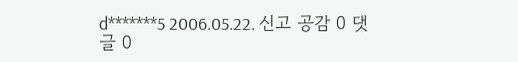d*******5 2006.05.22. 신고 공감 0 댓글 0